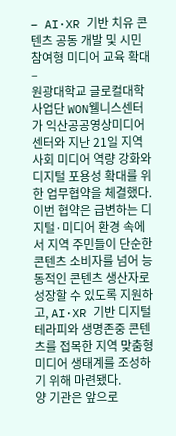– AI·XR 기반 치유 콘텐츠 공동 개발 및 시민 참여형 미디어 교육 확대 –
원광대학교 글로컬대학사업단 WON웰니스센터가 익산공공영상미디어센터와 지난 21일 지역사회 미디어 역량 강화와 디지털 포용성 확대를 위한 업무협약을 체결했다.
이번 협약은 급변하는 디지털·미디어 환경 속에서 지역 주민들이 단순한 콘텐츠 소비자를 넘어 능동적인 콘텐츠 생산자로 성장할 수 있도록 지원하고, AI·XR 기반 디지털 테라피와 생명존중 콘텐츠를 접목한 지역 맞춤형 미디어 생태계를 조성하기 위해 마련됐다.
양 기관은 앞으로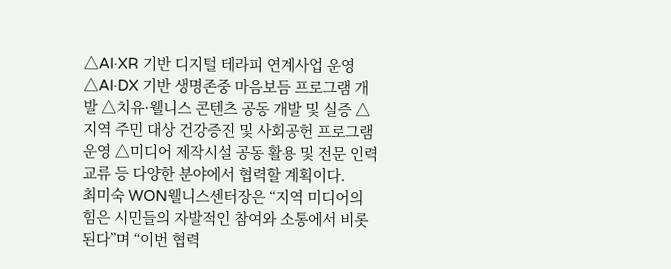△AI·XR 기반 디지털 테라피 연계사업 운영 △AI·DX 기반 생명존중 마음보듬 프로그램 개발 △치유·웰니스 콘텐츠 공동 개발 및 실증 △지역 주민 대상 건강증진 및 사회공헌 프로그램 운영 △미디어 제작시설 공동 활용 및 전문 인력 교류 등 다양한 분야에서 협력할 계획이다.
최미숙 WON웰니스센터장은 “지역 미디어의 힘은 시민들의 자발적인 참여와 소통에서 비롯된다”며 “이번 협력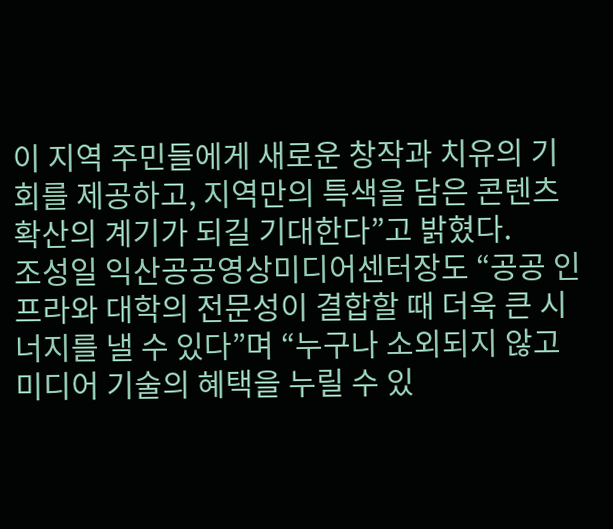이 지역 주민들에게 새로운 창작과 치유의 기회를 제공하고, 지역만의 특색을 담은 콘텐츠 확산의 계기가 되길 기대한다”고 밝혔다.
조성일 익산공공영상미디어센터장도 “공공 인프라와 대학의 전문성이 결합할 때 더욱 큰 시너지를 낼 수 있다”며 “누구나 소외되지 않고 미디어 기술의 혜택을 누릴 수 있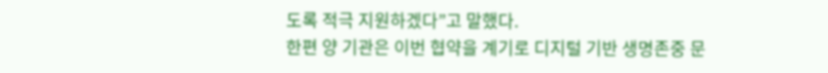도록 적극 지원하겠다”고 말했다.
한편 양 기관은 이번 협약을 계기로 디지털 기반 생명존중 문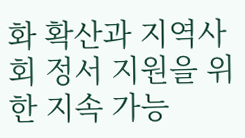화 확산과 지역사회 정서 지원을 위한 지속 가능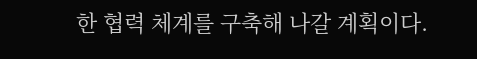한 협력 체계를 구축해 나갈 계획이다.